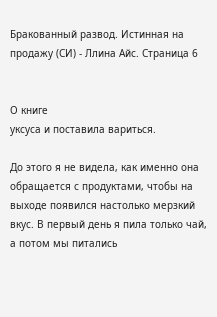Бракованный развод. Истинная на продажу (СИ) - Ллина Айс. Страница 6


О книге
уксуса и поставила вариться.

До этого я не видела, как именно она обращается с продуктами, чтобы на выходе появился настолько мерзкий вкус. В первый день я пила только чай, а потом мы питались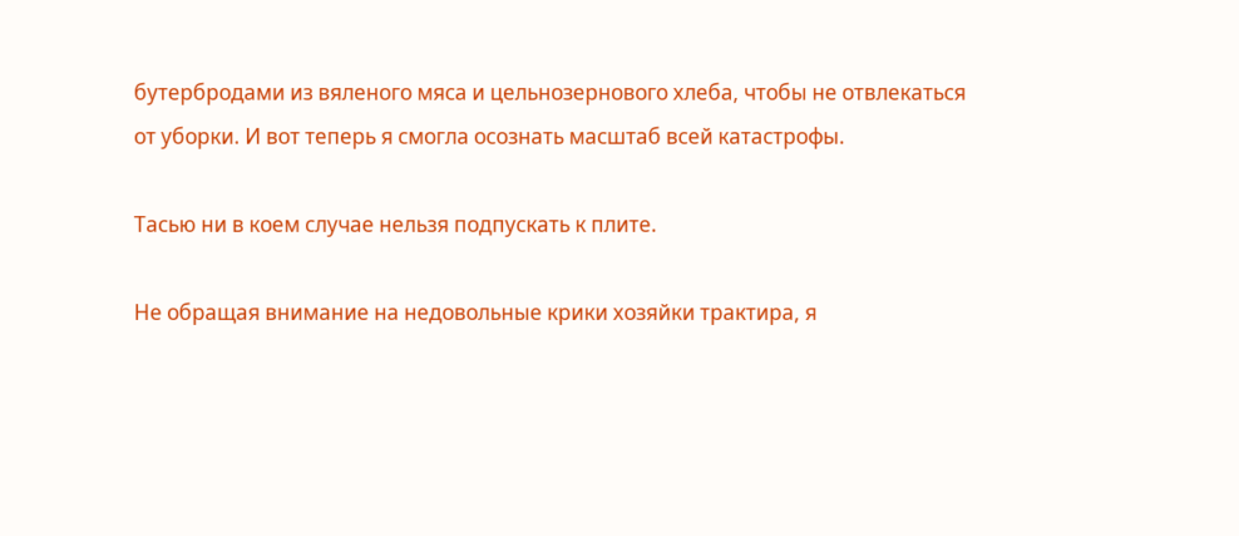бутербродами из вяленого мяса и цельнозернового хлеба, чтобы не отвлекаться от уборки. И вот теперь я смогла осознать масштаб всей катастрофы.

Тасью ни в коем случае нельзя подпускать к плите.

Не обращая внимание на недовольные крики хозяйки трактира, я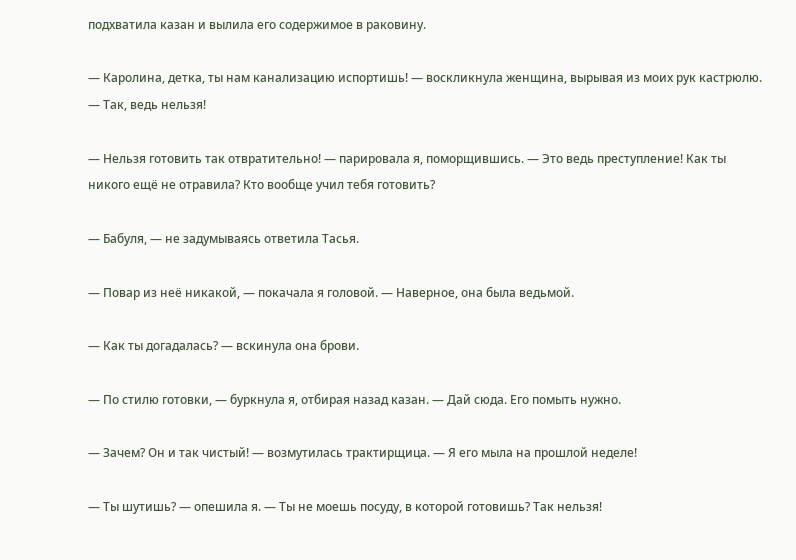подхватила казан и вылила его содержимое в раковину.

— Каролина, детка, ты нам канализацию испортишь! — воскликнула женщина, вырывая из моих рук кастрюлю. — Так, ведь нельзя!

— Нельзя готовить так отвратительно! — парировала я, поморщившись. — Это ведь преступление! Как ты никого ещё не отравила? Кто вообще учил тебя готовить?

— Бабуля, — не задумываясь ответила Тасья.

— Повар из неё никакой, — покачала я головой. — Наверное, она была ведьмой.

— Как ты догадалась? — вскинула она брови.

— По стилю готовки, — буркнула я, отбирая назад казан. — Дай сюда. Его помыть нужно.

— Зачем? Он и так чистый! — возмутилась трактирщица. — Я его мыла на прошлой неделе!

— Ты шутишь? — опешила я. — Ты не моешь посуду, в которой готовишь? Так нельзя!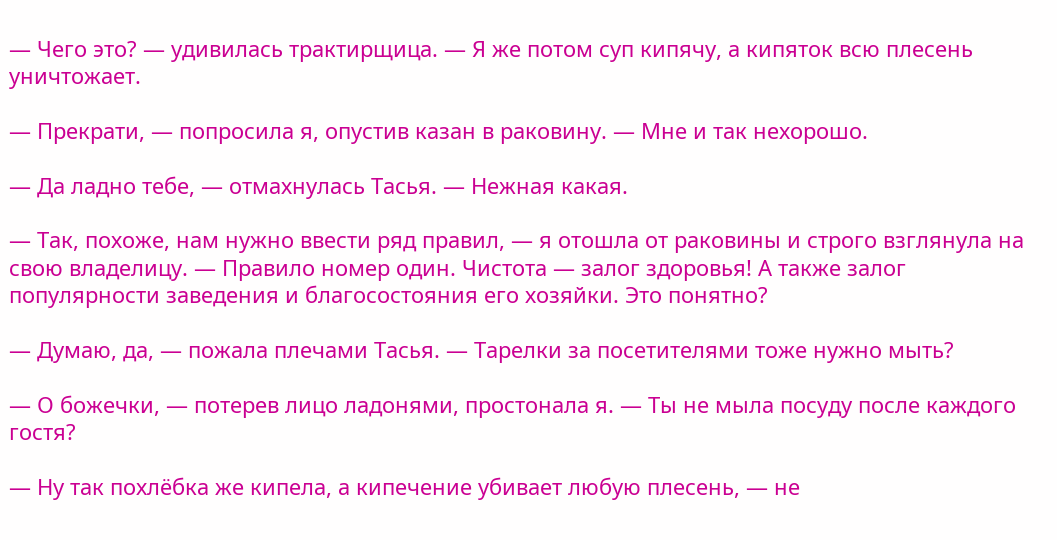— Чего это? — удивилась трактирщица. — Я же потом суп кипячу, а кипяток всю плесень уничтожает.

— Прекрати, — попросила я, опустив казан в раковину. — Мне и так нехорошо.

— Да ладно тебе, — отмахнулась Тасья. — Нежная какая.

— Так, похоже, нам нужно ввести ряд правил, — я отошла от раковины и строго взглянула на свою владелицу. — Правило номер один. Чистота — залог здоровья! А также залог популярности заведения и благосостояния его хозяйки. Это понятно?

— Думаю, да, — пожала плечами Тасья. — Тарелки за посетителями тоже нужно мыть?

— О божечки, — потерев лицо ладонями, простонала я. — Ты не мыла посуду после каждого гостя?

— Ну так похлёбка же кипела, а кипечение убивает любую плесень, — не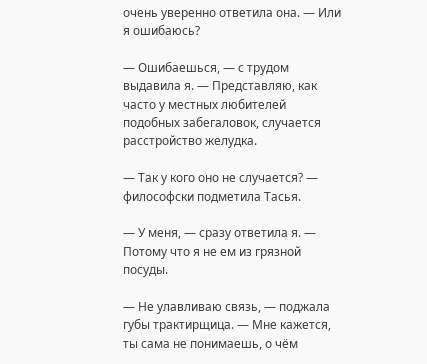очень уверенно ответила она. — Или я ошибаюсь?

— Ошибаешься, — с трудом выдавила я. — Представляю, как часто у местных любителей подобных забегаловок, случается расстройство желудка.

— Так у кого оно не случается? — философски подметила Тасья.

— У меня, — сразу ответила я. — Потому что я не ем из грязной посуды.

— Не улавливаю связь, — поджала губы трактирщица. — Мне кажется, ты сама не понимаешь, о чём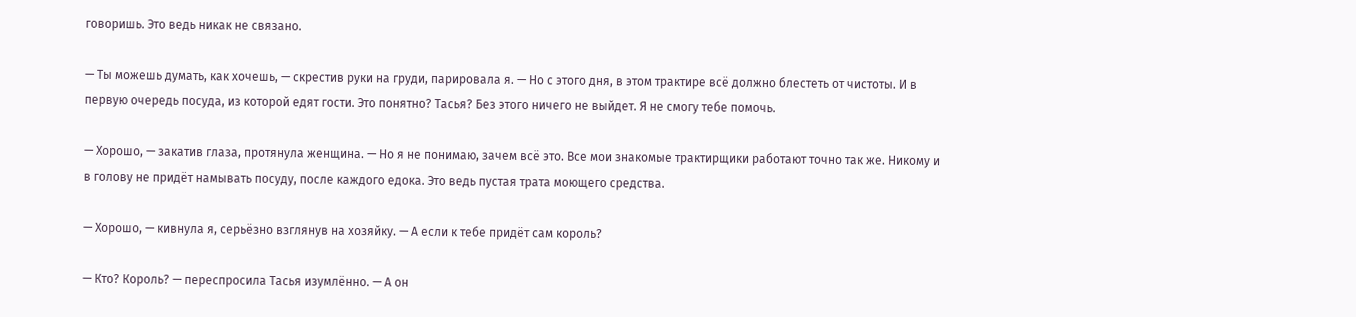говоришь. Это ведь никак не связано.

— Ты можешь думать, как хочешь, — скрестив руки на груди, парировала я. — Но с этого дня, в этом трактире всё должно блестеть от чистоты. И в первую очередь посуда, из которой едят гости. Это понятно? Тасья? Без этого ничего не выйдет. Я не смогу тебе помочь.

— Хорошо, — закатив глаза, протянула женщина. — Но я не понимаю, зачем всё это. Все мои знакомые трактирщики работают точно так же. Никому и в голову не придёт намывать посуду, после каждого едока. Это ведь пустая трата моющего средства.

— Хорошо, — кивнула я, серьёзно взглянув на хозяйку. — А если к тебе придёт сам король?

— Кто? Король? — переспросила Тасья изумлённо. — А он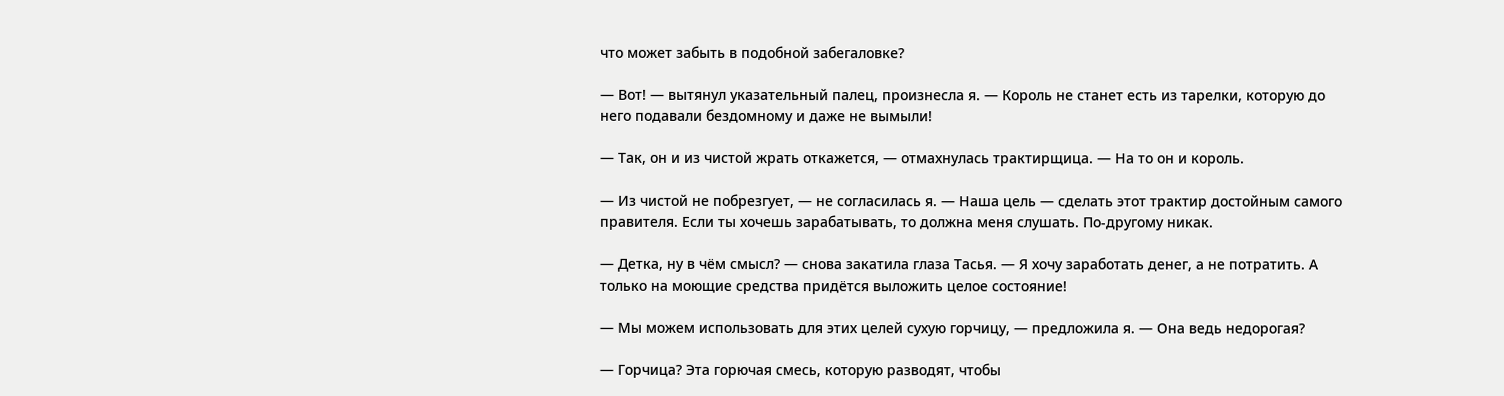что может забыть в подобной забегаловке?

— Вот! — вытянул указательный палец, произнесла я. — Король не станет есть из тарелки, которую до него подавали бездомному и даже не вымыли!

— Так, он и из чистой жрать откажется, — отмахнулась трактирщица. — На то он и король.

— Из чистой не побрезгует, — не согласилась я. — Наша цель — сделать этот трактир достойным самого правителя. Если ты хочешь зарабатывать, то должна меня слушать. По-другому никак.

— Детка, ну в чём смысл? — снова закатила глаза Тасья. — Я хочу заработать денег, а не потратить. А только на моющие средства придётся выложить целое состояние!

— Мы можем использовать для этих целей сухую горчицу, — предложила я. — Она ведь недорогая?

— Горчица? Эта горючая смесь, которую разводят, чтобы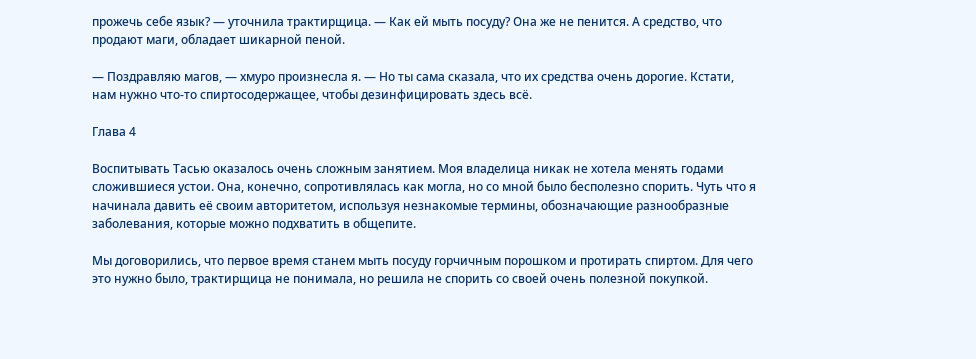прожечь себе язык? — уточнила трактирщица. — Как ей мыть посуду? Она же не пенится. А средство, что продают маги, обладает шикарной пеной.

— Поздравляю магов, — хмуро произнесла я. — Но ты сама сказала, что их средства очень дорогие. Кстати, нам нужно что-то спиртосодержащее, чтобы дезинфицировать здесь всё.

Глава 4

Воспитывать Тасью оказалось очень сложным занятием. Моя владелица никак не хотела менять годами сложившиеся устои. Она, конечно, сопротивлялась как могла, но со мной было бесполезно спорить. Чуть что я начинала давить её своим авторитетом, используя незнакомые термины, обозначающие разнообразные заболевания, которые можно подхватить в общепите.

Мы договорились, что первое время станем мыть посуду горчичным порошком и протирать спиртом. Для чего это нужно было, трактирщица не понимала, но решила не спорить со своей очень полезной покупкой.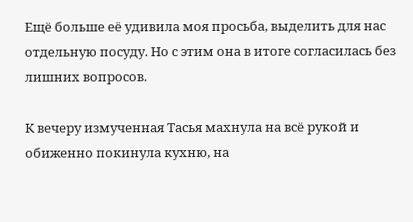Ещё больше её удивила моя просьба, выделить для нас отдельную посуду. Но с этим она в итоге согласилась без лишних вопросов.

К вечеру измученная Тасья махнула на всё рукой и обиженно покинула кухню, на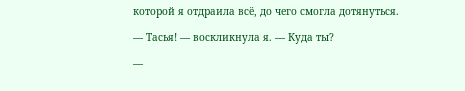которой я отдраила всё, до чего смогла дотянуться.

— Тасья! — воскликнула я. — Куда ты?

—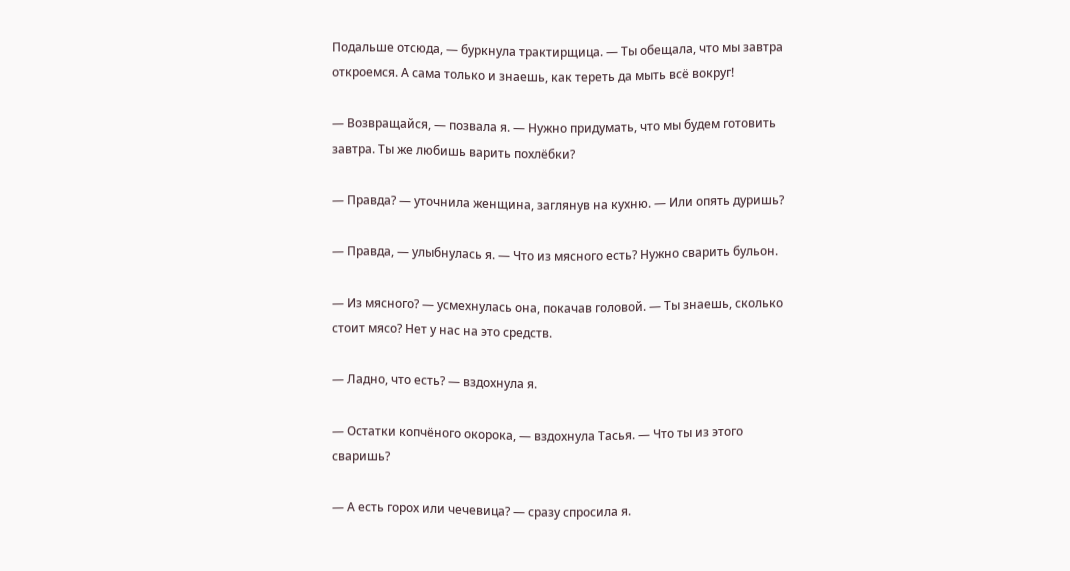Подальше отсюда, — буркнула трактирщица. — Ты обещала, что мы завтра откроемся. А сама только и знаешь, как тереть да мыть всё вокруг!

— Возвращайся, — позвала я. — Нужно придумать, что мы будем готовить завтра. Ты же любишь варить похлёбки?

— Правда? — уточнила женщина, заглянув на кухню. — Или опять дуришь?

— Правда, — улыбнулась я. — Что из мясного есть? Нужно сварить бульон.

— Из мясного? — усмехнулась она, покачав головой. — Ты знаешь, сколько стоит мясо? Нет у нас на это средств.

— Ладно, что есть? — вздохнула я.

— Остатки копчёного окорока, — вздохнула Тасья. — Что ты из этого сваришь?

— А есть горох или чечевица? — сразу спросила я.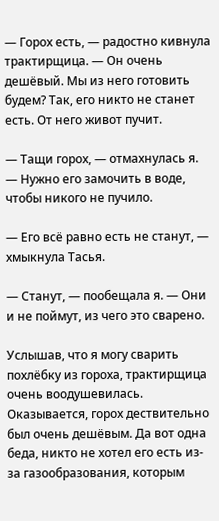— Горох есть, — радостно кивнула трактирщица. — Он очень дешёвый. Мы из него готовить будем? Так, его никто не станет есть. От него живот пучит.

— Тащи горох, — отмахнулась я. — Нужно его замочить в воде, чтобы никого не пучило.

— Его всё равно есть не станут, — хмыкнула Тасья.

— Станут, — пообещала я. — Они и не поймут, из чего это сварено.

Услышав, что я могу сварить похлёбку из гороха, трактирщица очень воодушевилась. Оказывается, горох дествительно был очень дешёвым. Да вот одна беда, никто не хотел его есть из-за газообразования, которым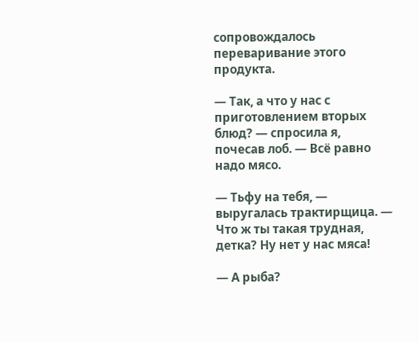сопровождалось переваривание этого продукта.

— Так, а что у нас с приготовлением вторых блюд? — спросила я, почесав лоб. — Всё равно надо мясо.

— Тьфу на тебя, — выругалась трактирщица. — Что ж ты такая трудная, детка? Ну нет у нас мяса!

— А рыба?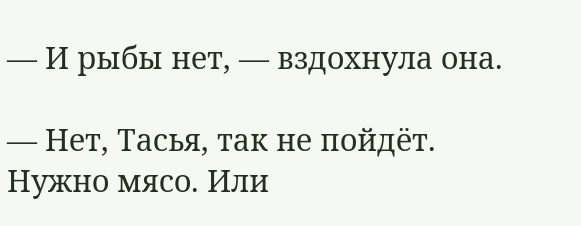— И рыбы нет, — вздохнула она.

— Нет, Тасья, так не пойдёт. Нужно мясо. Или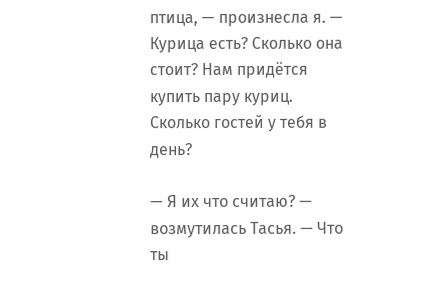птица, — произнесла я. — Курица есть? Сколько она стоит? Нам придётся купить пару куриц. Сколько гостей у тебя в день?

— Я их что считаю? — возмутилась Тасья. — Что ты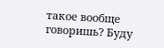такое вообще говоришь? Буду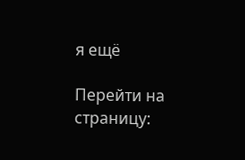я ещё

Перейти на страницу: